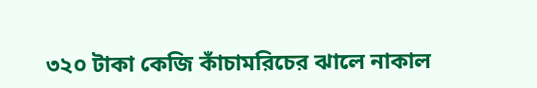৩২০ টাকা কেজি কাঁচামরিচের ঝালে নাকাল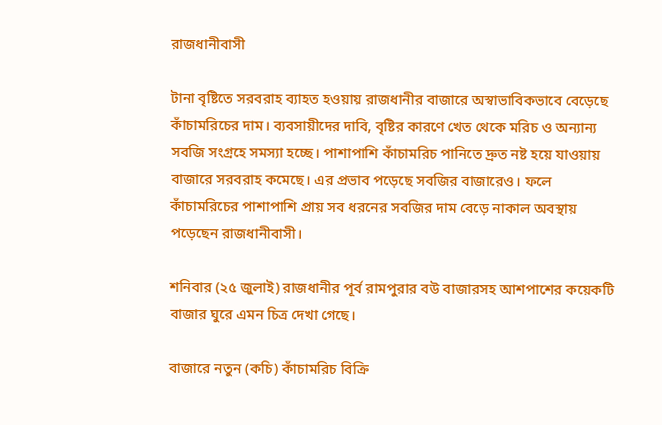রাজধানীবাসী

টানা বৃষ্টিতে সরবরাহ ব্যাহত হওয়ায় রাজধানীর বাজারে অস্বাভাবিকভাবে বেড়েছে কাঁচামরিচের দাম। ব্যবসায়ীদের দাবি, বৃষ্টির কারণে খেত থেকে মরিচ ও অন্যান্য সবজি সংগ্রহে সমস্যা হচ্ছে। পাশাপাশি কাঁচামরিচ পানিতে দ্রুত নষ্ট হয়ে যাওয়ায় বাজারে সরবরাহ কমেছে। এর প্রভাব পড়েছে সবজির বাজারেও। ফলে কাঁচামরিচের পাশাপাশি প্রায় সব ধরনের সবজির দাম বেড়ে নাকাল অবস্থায় পড়েছেন রাজধানীবাসী।

শনিবার (২৫ জুলাই) রাজধানীর পূর্ব রামপুরার বউ বাজারসহ আশপাশের কয়েকটি বাজার ঘুরে এমন চিত্র দেখা গেছে।

বাজারে নতুন (কচি) কাঁচামরিচ বিক্রি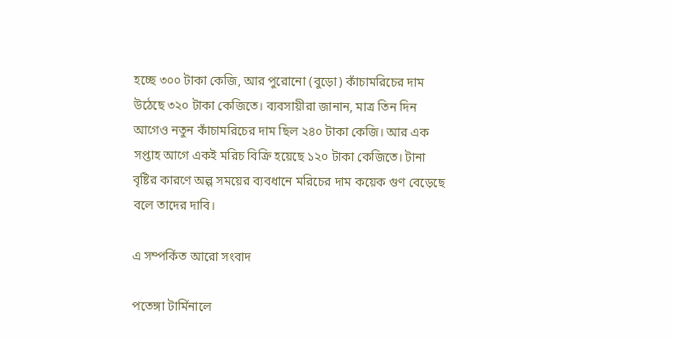হচ্ছে ৩০০ টাকা কেজি, আর পুরোনো (বুড়ো) কাঁচামরিচের দাম উঠেছে ৩২০ টাকা কেজিতে। ব্যবসায়ীরা জানান, মাত্র তিন দিন আগেও নতুন কাঁচামরিচের দাম ছিল ২৪০ টাকা কেজি। আর এক সপ্তাহ আগে একই মরিচ বিক্রি হয়েছে ১২০ টাকা কেজিতে। টানা বৃষ্টির কারণে অল্প সময়ের ব্যবধানে মরিচের দাম কয়েক গুণ বেড়েছে বলে তাদের দাবি।

এ সম্পর্কিত আরো সংবাদ

পতেঙ্গা টার্মিনালে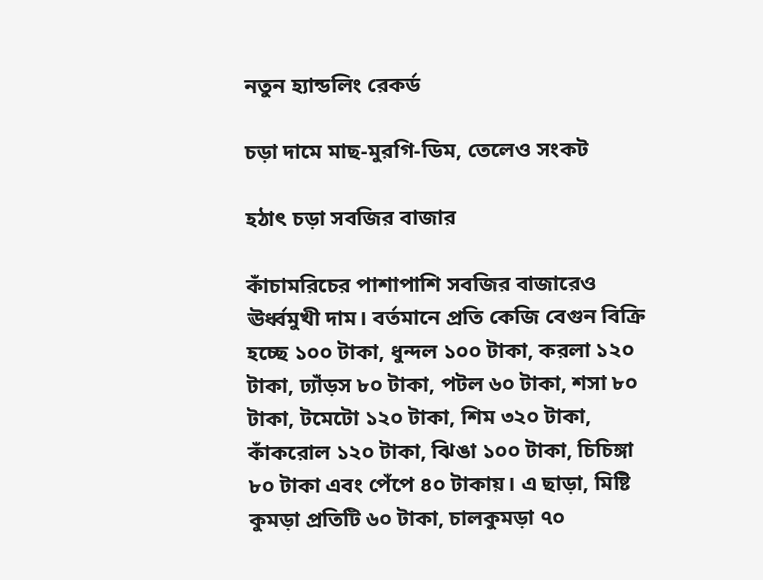নতুন হ্যান্ডলিং রেকর্ড

চড়া দামে মাছ-মুরগি-ডিম, তেলেও সংকট

হঠাৎ চড়া সবজির বাজার

কাঁচামরিচের পাশাপাশি সবজির বাজারেও ঊর্ধ্বমুখী দাম। বর্তমানে প্রতি কেজি বেগুন বিক্রি হচ্ছে ১০০ টাকা, ধুন্দল ১০০ টাকা, করলা ১২০ টাকা, ঢ্যাঁড়স ৮০ টাকা, পটল ৬০ টাকা, শসা ৮০ টাকা, টমেটো ১২০ টাকা, শিম ৩২০ টাকা, কাঁকরোল ১২০ টাকা, ঝিঙা ১০০ টাকা, চিচিঙ্গা ৮০ টাকা এবং পেঁপে ৪০ টাকায়। এ ছাড়া, মিষ্টি কুমড়া প্রতিটি ৬০ টাকা, চালকুমড়া ৭০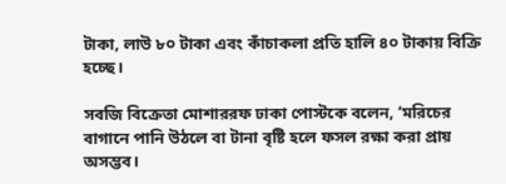টাকা, লাউ ৮০ টাকা এবং কাঁচাকলা প্রতি হালি ৪০ টাকায় বিক্রি হচ্ছে।

সবজি বিক্রেতা মোশাররফ ঢাকা পোস্টকে বলেন, ‘মরিচের বাগানে পানি উঠলে বা টানা বৃষ্টি হলে ফসল রক্ষা করা প্রায় অসম্ভব।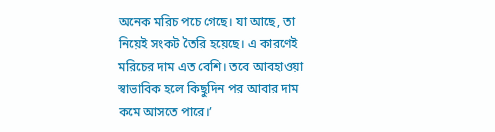অনেক মরিচ পচে গেছে। যা আছে, তা নিয়েই সংকট তৈরি হয়েছে। এ কারণেই মরিচের দাম এত বেশি। তবে আবহাওয়া স্বাভাবিক হলে কিছুদিন পর আবার দাম কমে আসতে পারে।’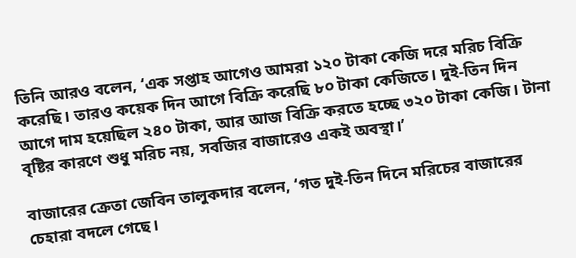তিনি আরও বলেন, ‘এক সপ্তাহ আগেও আমরা ১২০ টাকা কেজি দরে মরিচ বিক্রি করেছি। তারও কয়েক দিন আগে বিক্রি করেছি ৮০ টাকা কেজিতে। দুই-তিন দিন আগে দাম হয়েছিল ২৪০ টাকা, আর আজ বিক্রি করতে হচ্ছে ৩২০ টাকা কেজি। টানা বৃষ্টির কারণে শুধু মরিচ নয়, সবজির বাজারেও একই অবস্থা।’

বাজারের ক্রেতা জেবিন তালুকদার বলেন, ‘গত দুই-তিন দিনে মরিচের বাজারের চেহারা বদলে গেছে।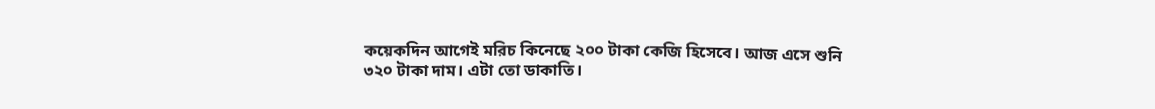কয়েকদিন আগেই মরিচ কিনেছে ২০০ টাকা কেজি হিসেবে। আজ এসে শুনি ৩২০ টাকা দাম। এটা তো ডাকাতি।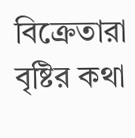বিক্রেতারা বৃষ্টির কথা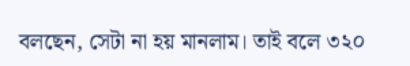বলছেন, সেটা না হয় মানলাম। তাই বলে ৩২০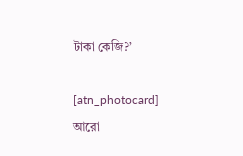টাকা কেজি?’

[atn_photocard]
আরো